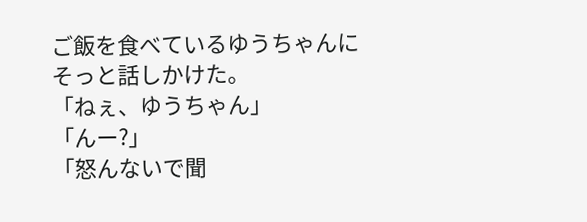ご飯を食べているゆうちゃんにそっと話しかけた。
「ねぇ、ゆうちゃん」
「んー?」
「怒んないで聞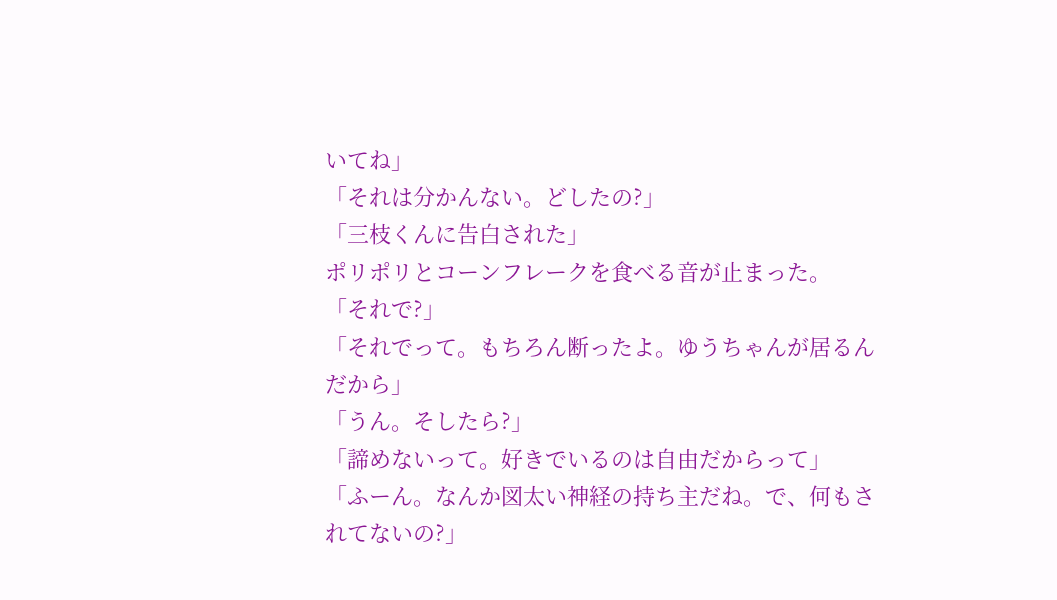いてね」
「それは分かんない。どしたの?」
「三枝くんに告白された」
ポリポリとコーンフレークを食べる音が止まった。
「それで?」
「それでって。もちろん断ったよ。ゆうちゃんが居るんだから」
「うん。そしたら?」
「諦めないって。好きでいるのは自由だからって」
「ふーん。なんか図太い神経の持ち主だね。で、何もされてないの?」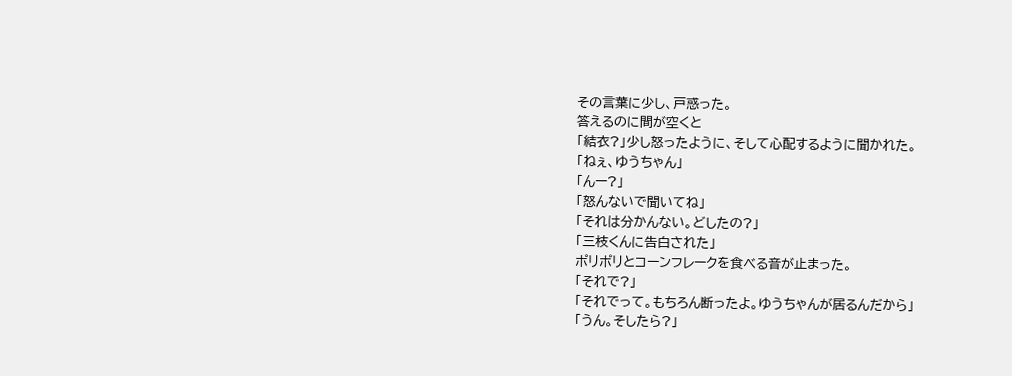その言葉に少し、戸惑った。
答えるのに間が空くと
「結衣?」少し怒ったように、そして心配するように聞かれた。
「ねぇ、ゆうちゃん」
「んー?」
「怒んないで聞いてね」
「それは分かんない。どしたの?」
「三枝くんに告白された」
ポリポリとコーンフレークを食べる音が止まった。
「それで?」
「それでって。もちろん断ったよ。ゆうちゃんが居るんだから」
「うん。そしたら?」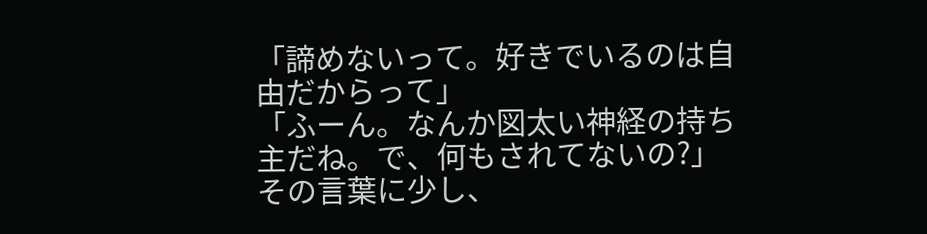「諦めないって。好きでいるのは自由だからって」
「ふーん。なんか図太い神経の持ち主だね。で、何もされてないの?」
その言葉に少し、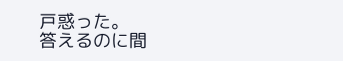戸惑った。
答えるのに間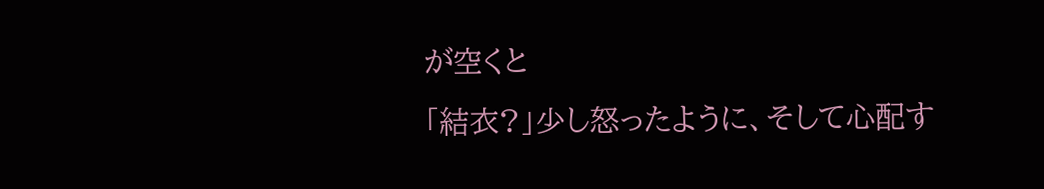が空くと
「結衣?」少し怒ったように、そして心配す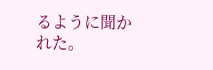るように聞かれた。